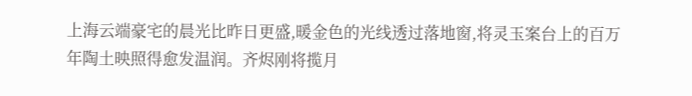上海云端豪宅的晨光比昨日更盛,暖金色的光线透过落地窗,将灵玉案台上的百万年陶土映照得愈发温润。齐烬刚将揽月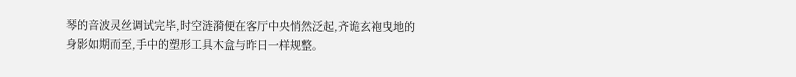琴的音波灵丝调试完毕,时空涟漪便在客厅中央悄然泛起,齐诡玄袍曳地的身影如期而至,手中的塑形工具木盒与昨日一样规整。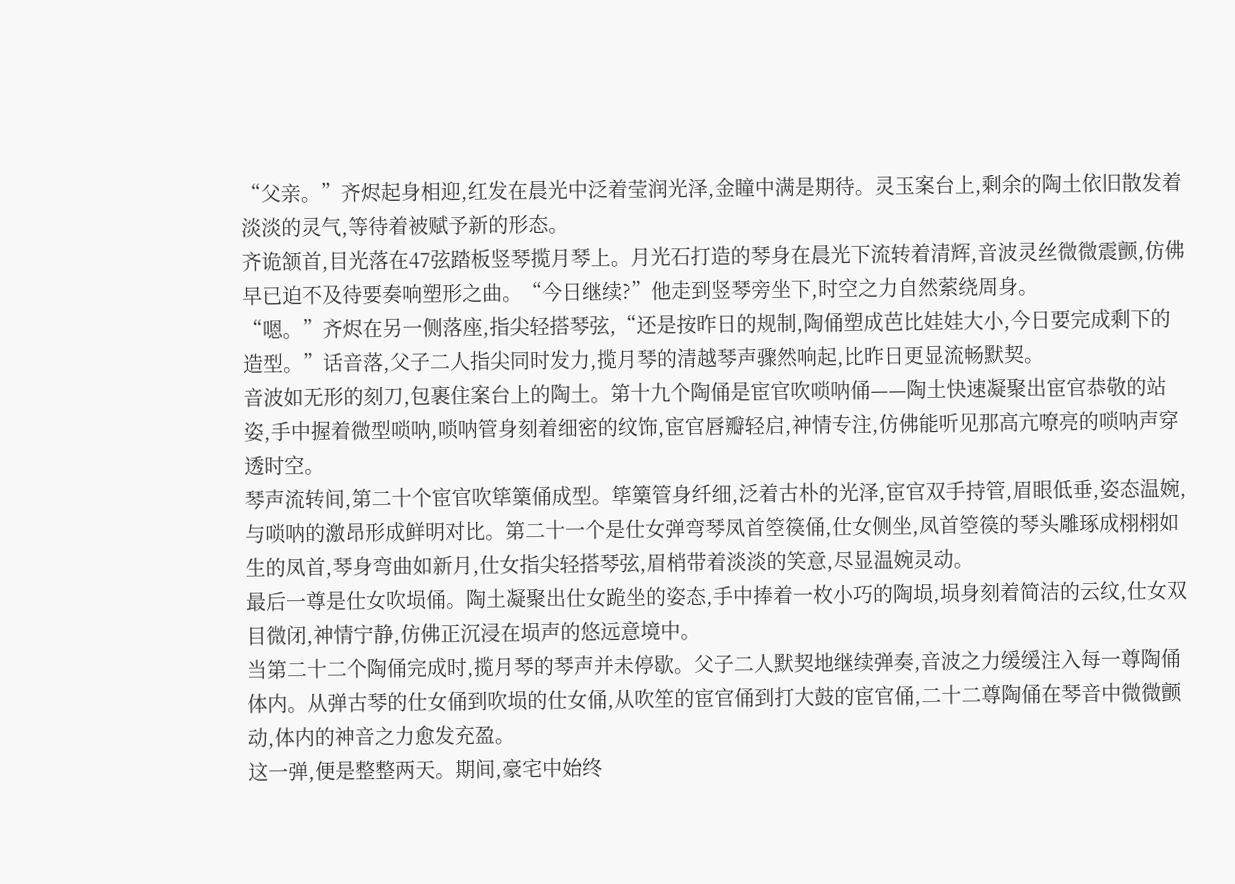“父亲。”齐烬起身相迎,红发在晨光中泛着莹润光泽,金瞳中满是期待。灵玉案台上,剩余的陶土依旧散发着淡淡的灵气,等待着被赋予新的形态。
齐诡颔首,目光落在47弦踏板竖琴揽月琴上。月光石打造的琴身在晨光下流转着清辉,音波灵丝微微震颤,仿佛早已迫不及待要奏响塑形之曲。“今日继续?”他走到竖琴旁坐下,时空之力自然萦绕周身。
“嗯。”齐烬在另一侧落座,指尖轻搭琴弦,“还是按昨日的规制,陶俑塑成芭比娃娃大小,今日要完成剩下的造型。”话音落,父子二人指尖同时发力,揽月琴的清越琴声骤然响起,比昨日更显流畅默契。
音波如无形的刻刀,包裹住案台上的陶土。第十九个陶俑是宦官吹唢呐俑——陶土快速凝聚出宦官恭敬的站姿,手中握着微型唢呐,唢呐管身刻着细密的纹饰,宦官唇瓣轻启,神情专注,仿佛能听见那高亢嘹亮的唢呐声穿透时空。
琴声流转间,第二十个宦官吹筚篥俑成型。筚篥管身纤细,泛着古朴的光泽,宦官双手持管,眉眼低垂,姿态温婉,与唢呐的激昂形成鲜明对比。第二十一个是仕女弹弯琴凤首箜篌俑,仕女侧坐,凤首箜篌的琴头雕琢成栩栩如生的凤首,琴身弯曲如新月,仕女指尖轻搭琴弦,眉梢带着淡淡的笑意,尽显温婉灵动。
最后一尊是仕女吹埙俑。陶土凝聚出仕女跪坐的姿态,手中捧着一枚小巧的陶埙,埙身刻着简洁的云纹,仕女双目微闭,神情宁静,仿佛正沉浸在埙声的悠远意境中。
当第二十二个陶俑完成时,揽月琴的琴声并未停歇。父子二人默契地继续弹奏,音波之力缓缓注入每一尊陶俑体内。从弹古琴的仕女俑到吹埙的仕女俑,从吹笙的宦官俑到打大鼓的宦官俑,二十二尊陶俑在琴音中微微颤动,体内的神音之力愈发充盈。
这一弹,便是整整两天。期间,豪宅中始终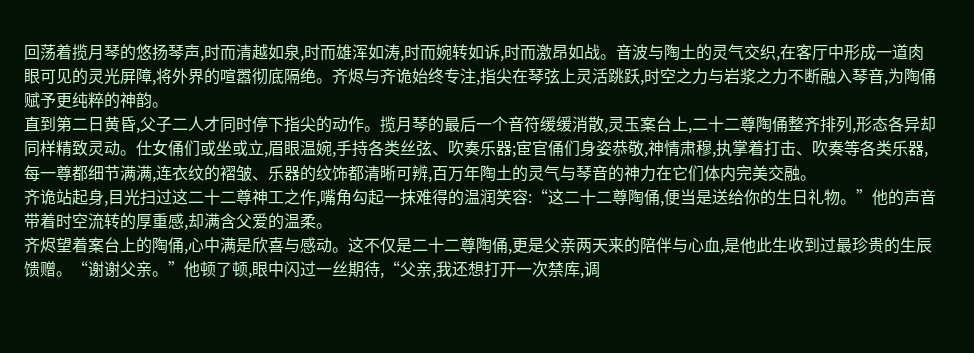回荡着揽月琴的悠扬琴声,时而清越如泉,时而雄浑如涛,时而婉转如诉,时而激昂如战。音波与陶土的灵气交织,在客厅中形成一道肉眼可见的灵光屏障,将外界的喧嚣彻底隔绝。齐烬与齐诡始终专注,指尖在琴弦上灵活跳跃,时空之力与岩浆之力不断融入琴音,为陶俑赋予更纯粹的神韵。
直到第二日黄昏,父子二人才同时停下指尖的动作。揽月琴的最后一个音符缓缓消散,灵玉案台上,二十二尊陶俑整齐排列,形态各异却同样精致灵动。仕女俑们或坐或立,眉眼温婉,手持各类丝弦、吹奏乐器;宦官俑们身姿恭敬,神情肃穆,执掌着打击、吹奏等各类乐器,每一尊都细节满满,连衣纹的褶皱、乐器的纹饰都清晰可辨,百万年陶土的灵气与琴音的神力在它们体内完美交融。
齐诡站起身,目光扫过这二十二尊神工之作,嘴角勾起一抹难得的温润笑容:“这二十二尊陶俑,便当是送给你的生日礼物。”他的声音带着时空流转的厚重感,却满含父爱的温柔。
齐烬望着案台上的陶俑,心中满是欣喜与感动。这不仅是二十二尊陶俑,更是父亲两天来的陪伴与心血,是他此生收到过最珍贵的生辰馈赠。“谢谢父亲。”他顿了顿,眼中闪过一丝期待,“父亲,我还想打开一次禁库,调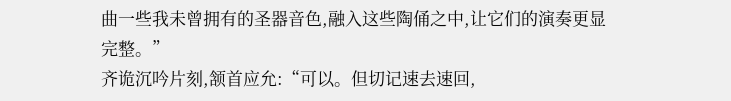曲一些我未曾拥有的圣器音色,融入这些陶俑之中,让它们的演奏更显完整。”
齐诡沉吟片刻,颔首应允:“可以。但切记速去速回,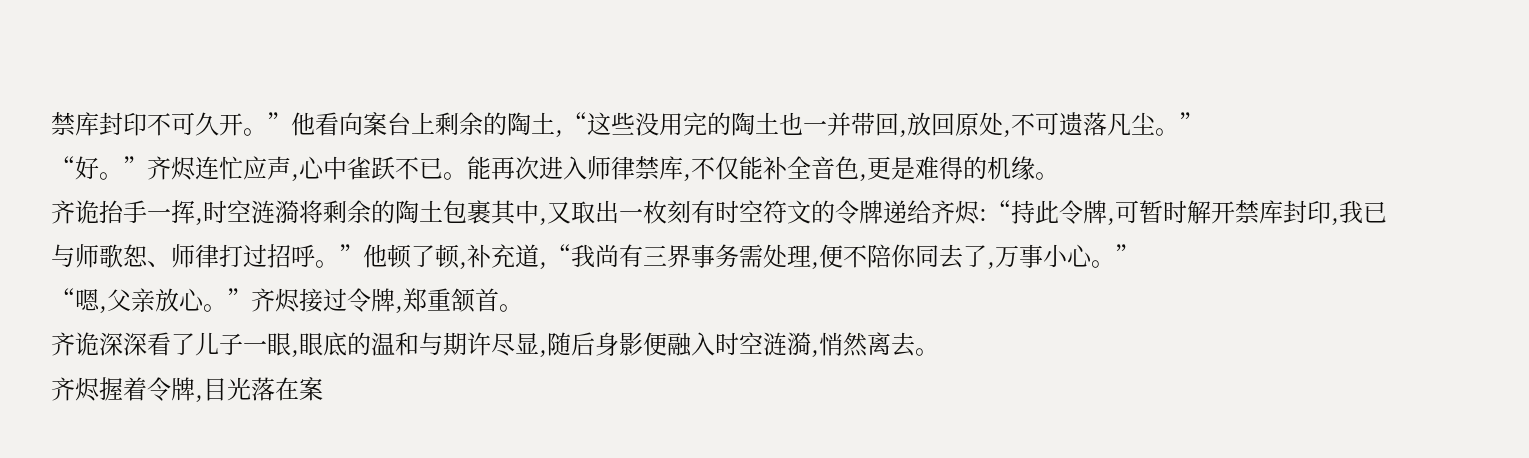禁库封印不可久开。”他看向案台上剩余的陶土,“这些没用完的陶土也一并带回,放回原处,不可遗落凡尘。”
“好。”齐烬连忙应声,心中雀跃不已。能再次进入师律禁库,不仅能补全音色,更是难得的机缘。
齐诡抬手一挥,时空涟漪将剩余的陶土包裹其中,又取出一枚刻有时空符文的令牌递给齐烬:“持此令牌,可暂时解开禁库封印,我已与师歌恕、师律打过招呼。”他顿了顿,补充道,“我尚有三界事务需处理,便不陪你同去了,万事小心。”
“嗯,父亲放心。”齐烬接过令牌,郑重颔首。
齐诡深深看了儿子一眼,眼底的温和与期许尽显,随后身影便融入时空涟漪,悄然离去。
齐烬握着令牌,目光落在案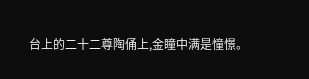台上的二十二尊陶俑上,金瞳中满是憧憬。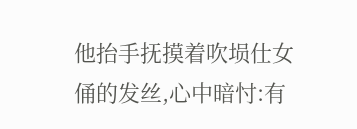他抬手抚摸着吹埙仕女俑的发丝,心中暗忖:有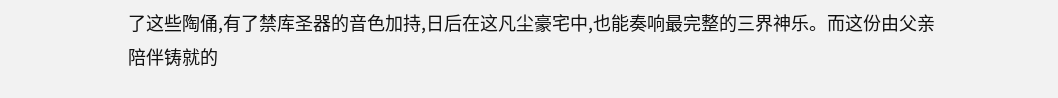了这些陶俑,有了禁库圣器的音色加持,日后在这凡尘豪宅中,也能奏响最完整的三界神乐。而这份由父亲陪伴铸就的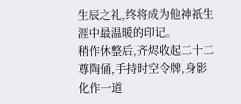生辰之礼,终将成为他神祇生涯中最温暖的印记。
稍作休整后,齐烬收起二十二尊陶俑,手持时空令牌,身影化作一道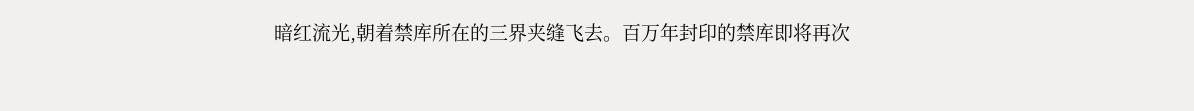暗红流光,朝着禁库所在的三界夹缝飞去。百万年封印的禁库即将再次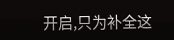开启,只为补全这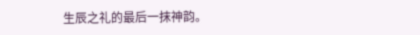生辰之礼的最后一抹神韵。